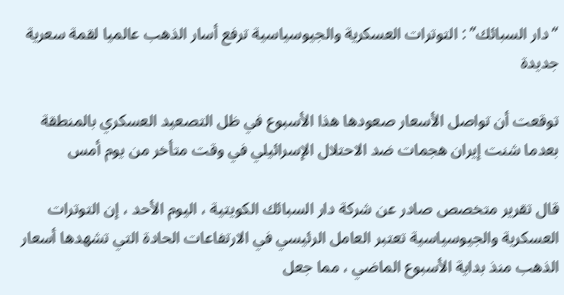“دار السبائك” : التوترات العسكرية والجيوسياسية ترفع أسار الذهب عالميا لقمة سعرية جديدة

توقعت أن تواصل الأسعار صعودها هذا الأسبوع في ظل التصعيد العسكري بالمنطقة بعدما شنت إيران هجمات ضد الاحتلال الإسرائيلي في وقت متأخر من يوم أمس

قال تقرير متخصص صادر عن شركة دار السبائك الكويتية ، اليوم الأحد ، إن التوترات العسكرية والجيوسياسية تعتبر العامل الرئيسي في الارتفاعات الحادة التي تشهدها أسعار الذهب منذ بداية الأسبوع الماضي ، مما جعل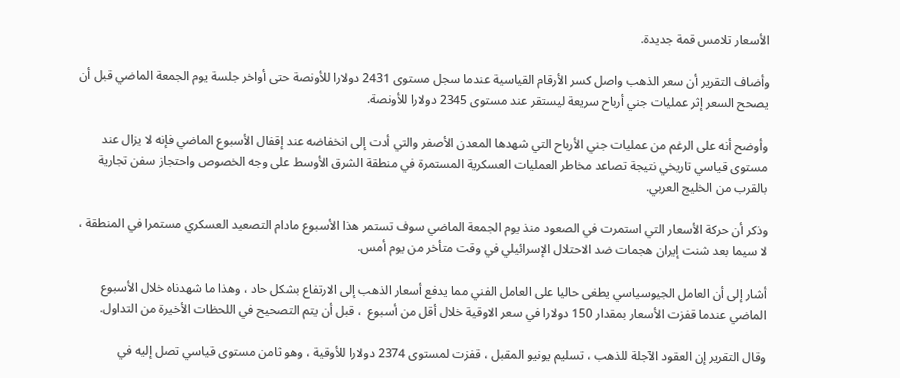الأسعار تلامس قمة جديدة.

وأضاف التقرير أن سعر الذهب واصل كسر الأرقام القياسية عندما سجل مستوى 2431 دولارا للأونصة حتى أواخر جلسة يوم الجمعة الماضي قبل أن يصحح السعر إثر عمليات جني أرباح سريعة ليستقر عند مستوى 2345 دولارا للأونصة.

وأوضح أنه على الرغم من عمليات جني الأرباح التي شهدها المعدن الأصفر والتي أدت إلى انخفاضه عند إقفال الأسبوع الماضي فإنه لا يزال عند مستوى قياسي تاريخي نتيجة تصاعد مخاطر العمليات العسكرية المستمرة في منطقة الشرق الأوسط على وجه الخصوص واحتجاز سفن تجارية بالقرب من الخليج العربي.

وذكر أن حركة الأسعار التي استمرت في الصعود منذ يوم الجمعة الماضي سوف تستمر هذا الأسبوع مادام التصعيد العسكري مستمرا في المنطقة ، لا سيما بعد شنت إيران هجمات ضد الاحتلال الإسرائيلي في وقت متأخر من يوم أمس.

أشار إلى أن العامل الجيوسياسي يطغى حاليا على العامل الفني مما يدفع أسعار الذهب إلى الارتفاع بشكل حاد ، وهذا ما شهدناه خلال الأسبوع الماضي عندما قفزت الأسعار بمقدار 150 دولارا في سعر الاوقية خلال أقل من أسبوع  ، قبل أن يتم التصحيح في اللحظات الأخيرة من التداول.

وقال التقرير إن العقود الآجلة للذهب ، تسليم يونيو المقبل ، قفزت لمستوى 2374 دولارا للأوقية ، وهو ثامن مستوى قياسي تصل إليه في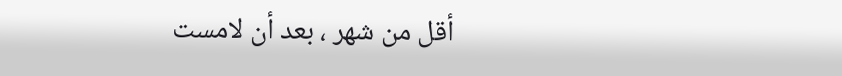أقل من شهر ، بعد أن لامست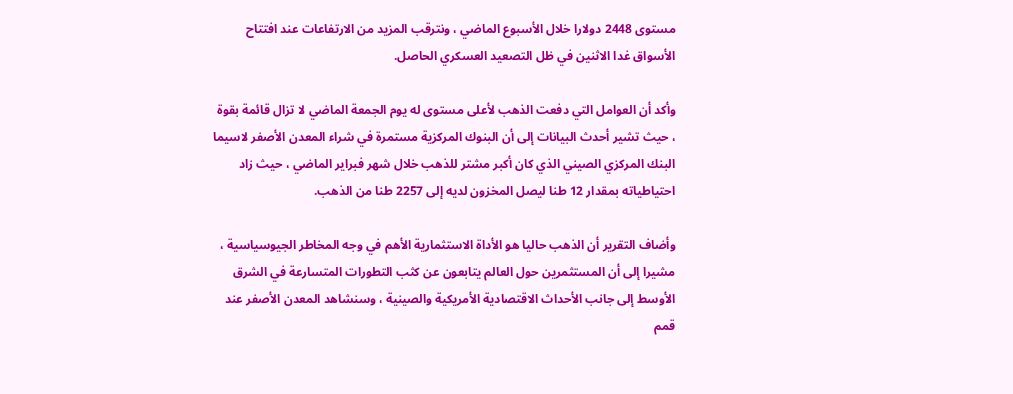مستوى 2448 دولارا خلال الأسبوع الماضي ، ونترقب المزيد من الارتفاعات عند افتتاح الأسواق غدا الاثنين في ظل التصعيد العسكري الحاصل.

وأكد أن العوامل التي دفعت الذهب لأعلى مستوى له يوم الجمعة الماضي لا تزال قائمة بقوة ، حيث تشير أحدث البيانات إلى أن البنوك المركزية مستمرة في شراء المعدن الأصفر لاسيما البنك المركزي الصيني الذي كان أكبر مشتر للذهب خلال شهر فبراير الماضي ، حيث زاد احتياطياته بمقدار 12 طنا ليصل المخزون لديه إلى 2257 طنا من الذهب.

وأضاف التقرير أن الذهب حاليا هو الأداة الاستثمارية الأهم في وجه المخاطر الجيوسياسية ، مشيرا إلى أن المستثمرين حول العالم يتابعون عن كثب التطورات المتسارعة في الشرق الأوسط إلى جانب الأحداث الاقتصادية الأمريكية والصينية ، وسنشاهد المعدن الأصفر عند قمم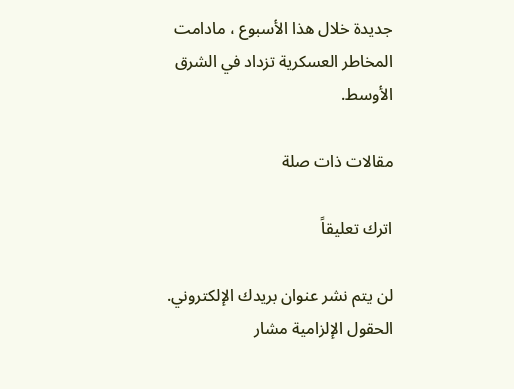جديدة خلال هذا الأسبوع ، مادامت المخاطر العسكرية تزداد في الشرق الأوسط.

مقالات ذات صلة

اترك تعليقاً

لن يتم نشر عنوان بريدك الإلكتروني. الحقول الإلزامية مشار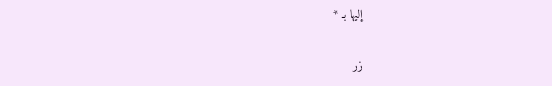إليها بـ *

زر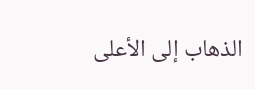الذهاب إلى الأعلى